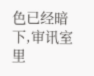色已经暗下,审讯室里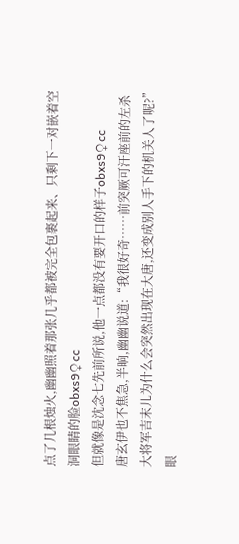点了几根烛火,幽幽照着那张几乎都被完全包裹起来、只剩下一对嵌着空洞眼睛的脸obxs9♀cc
但就像是沈念七先前所说,他一点都没有要开口的样子obxs9♀cc
唐玄伊也不焦急,半晌,幽幽说道:“我很好奇……前突厥可汗座前的左杀大将军吉末儿为什么会突然出现在大唐,还变成别人手下的机关人了呢?”
眼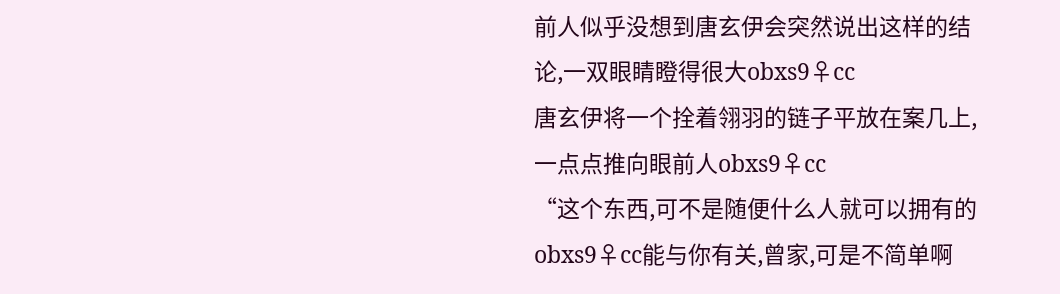前人似乎没想到唐玄伊会突然说出这样的结论,一双眼睛瞪得很大obxs9♀cc
唐玄伊将一个拴着翎羽的链子平放在案几上,一点点推向眼前人obxs9♀cc
“这个东西,可不是随便什么人就可以拥有的obxs9♀cc能与你有关,曾家,可是不简单啊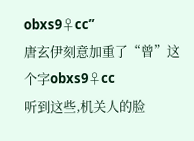obxs9♀cc”
唐玄伊刻意加重了“曾”这个字obxs9♀cc
听到这些,机关人的脸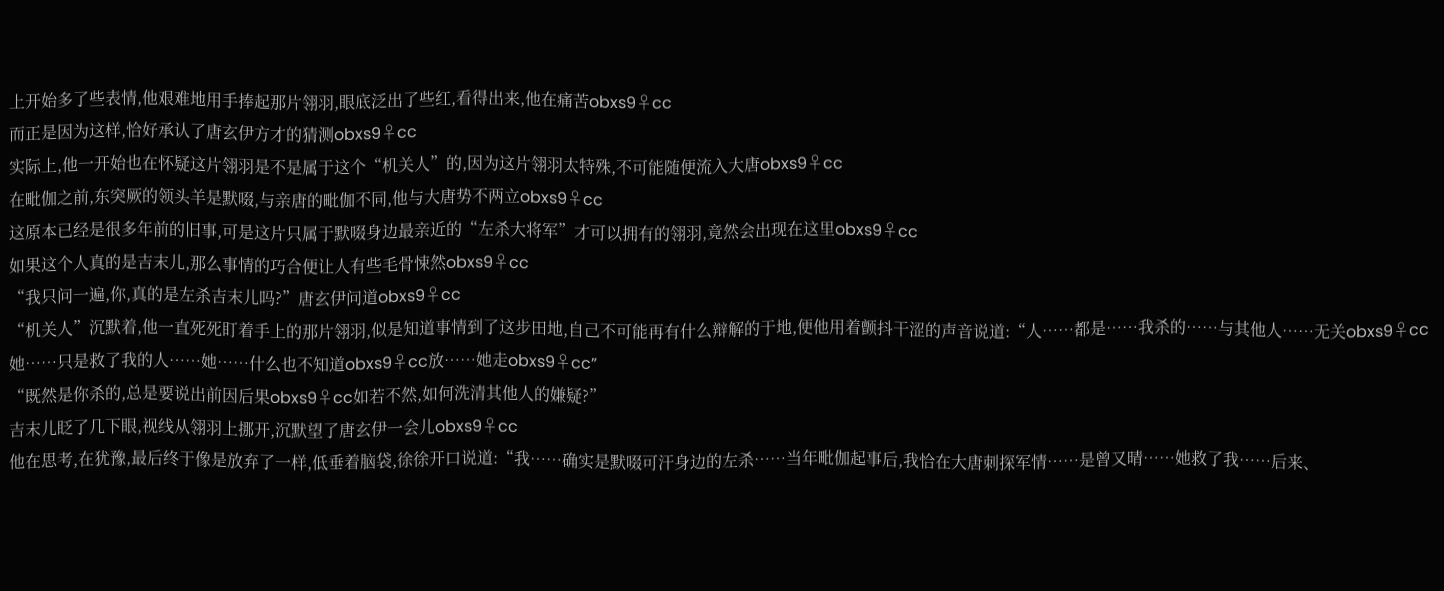上开始多了些表情,他艰难地用手捧起那片翎羽,眼底泛出了些红,看得出来,他在痛苦obxs9♀cc
而正是因为这样,恰好承认了唐玄伊方才的猜测obxs9♀cc
实际上,他一开始也在怀疑这片翎羽是不是属于这个“机关人”的,因为这片翎羽太特殊,不可能随便流入大唐obxs9♀cc
在毗伽之前,东突厥的领头羊是默啜,与亲唐的毗伽不同,他与大唐势不两立obxs9♀cc
这原本已经是很多年前的旧事,可是这片只属于默啜身边最亲近的“左杀大将军”才可以拥有的翎羽,竟然会出现在这里obxs9♀cc
如果这个人真的是吉末儿,那么事情的巧合便让人有些毛骨悚然obxs9♀cc
“我只问一遍,你,真的是左杀吉末儿吗?”唐玄伊问道obxs9♀cc
“机关人”沉默着,他一直死死盯着手上的那片翎羽,似是知道事情到了这步田地,自己不可能再有什么辩解的于地,便他用着颤抖干涩的声音说道:“人……都是……我杀的……与其他人……无关obxs9♀cc她……只是救了我的人……她……什么也不知道obxs9♀cc放……她走obxs9♀cc”
“既然是你杀的,总是要说出前因后果obxs9♀cc如若不然,如何洗清其他人的嫌疑?”
吉末儿眨了几下眼,视线从翎羽上挪开,沉默望了唐玄伊一会儿obxs9♀cc
他在思考,在犹豫,最后终于像是放弃了一样,低垂着脑袋,徐徐开口说道:“我……确实是默啜可汗身边的左杀……当年毗伽起事后,我恰在大唐刺探军情……是曾又晴……她救了我……后来、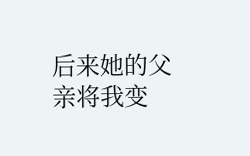后来她的父亲将我变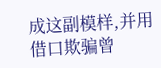成这副模样,并用借口欺骗曾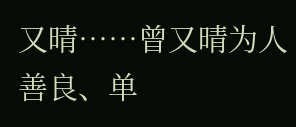又晴……曾又晴为人善良、单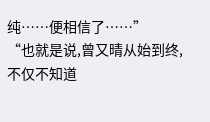纯……便相信了……”
“也就是说,曾又晴从始到终,不仅不知道